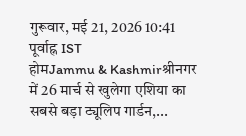गुरूवार, मई 21, 2026 10:41 पूर्वाह्न IST
होमJammu & Kashmirश्रीनगर में 26 मार्च से खुलेगा एशिया का सबसे बड़ा ट्यूलिप गार्डन,...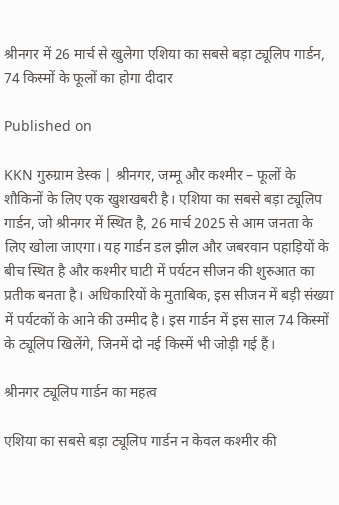श्रीनगर में 26 मार्च से खुलेगा एशिया का सबसे बड़ा ट्यूलिप गार्डन, 74 किस्मों के फूलों का होगा दीदार

Published on

KKN गुरुग्राम डेस्क | श्रीनगर, जम्मू और कश्मीर – फूलों के शौकिनों के लिए एक खुशखबरी है। एशिया का सबसे बड़ा ट्यूलिप गार्डन, जो श्रीनगर में स्थित है, 26 मार्च 2025 से आम जनता के लिए खोला जाएगा। यह गार्डन डल झील और जबरवान पहाड़ियों के बीच स्थित है और कश्मीर घाटी में पर्यटन सीजन की शुरुआत का प्रतीक बनता है। अधिकारियों के मुताबिक, इस सीजन में बड़ी संख्या में पर्यटकों के आने की उम्मीद है। इस गार्डन में इस साल 74 किस्मों के ट्यूलिप खिलेंगे, जिनमें दो नई किस्में भी जोड़ी गई हैं।

श्रीनगर ट्यूलिप गार्डन का महत्व

एशिया का सबसे बड़ा ट्यूलिप गार्डन न केवल कश्मीर की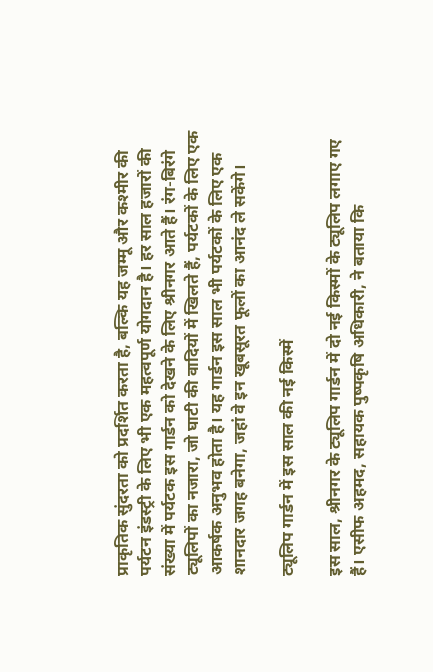प्राकृतिक सुंदरता को प्रदर्शित करता है, बल्कि यह जम्मू और कश्मीर की पर्यटन इंडस्ट्री के लिए भी एक महत्वपूर्ण योगदान है। हर साल हजारों की संख्या में पर्यटक इस गार्डन को देखने के लिए श्रीनगर आते हैं। रंग-बिरंगे ट्यूलिपों का नजारा, जो घाटी की वादियों में खिलते हैं, पर्यटकों के लिए एक आकर्षक अनुभव होता है। यह गार्डन इस साल भी पर्यटकों के लिए एक शानदार जगह बनेगा, जहां वे इन खूबसूरत फूलों का आनंद ले सकेंगे।

ट्यूलिप गार्डन में इस साल की नई किस्में

इस साल, श्रीनगर के ट्यूलिप गार्डन में दो नई किस्मों के ट्यूलिप लगाए गए हैं। एसीफ अहमद, सहायक पुष्पकृषि अधिकारी, ने बताया कि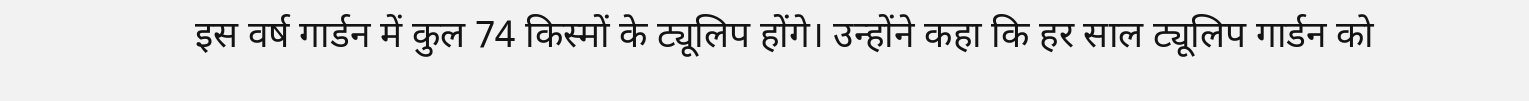इस वर्ष गार्डन में कुल 74 किस्मों के ट्यूलिप होंगे। उन्होंने कहा कि हर साल ट्यूलिप गार्डन को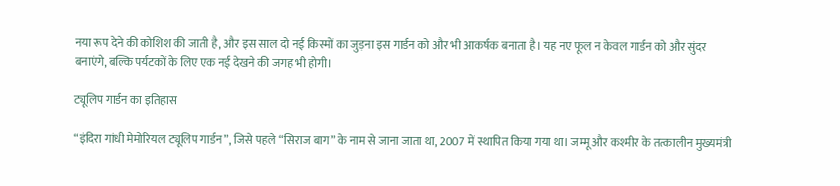नया रूप देने की कोशिश की जाती है, और इस साल दो नई किस्मों का जुड़ना इस गार्डन को और भी आकर्षक बनाता है। यह नए फूल न केवल गार्डन को और सुंदर बनाएंगे, बल्कि पर्यटकों के लिए एक नई देखने की जगह भी होगी।

ट्यूलिप गार्डन का इतिहास

“इंदिरा गांधी मेमोरियल ट्यूलिप गार्डन”, जिसे पहले “सिराज बाग” के नाम से जाना जाता था, 2007 में स्थापित किया गया था। जम्मू और कश्मीर के तत्कालीन मुख्यमंत्री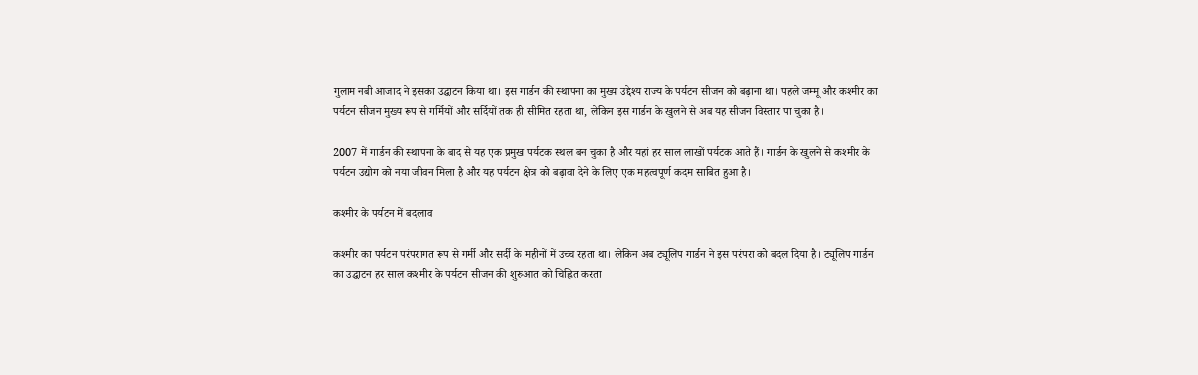गुलाम नबी आजाद ने इसका उद्घाटन किया था। इस गार्डन की स्थापना का मुख्य उद्देश्य राज्य के पर्यटन सीजन को बढ़ाना था। पहले जम्मू और कश्मीर का पर्यटन सीजन मुख्य रूप से गर्मियों और सर्दियों तक ही सीमित रहता था, लेकिन इस गार्डन के खुलने से अब यह सीजन विस्तार पा चुका है।

2007 में गार्डन की स्थापना के बाद से यह एक प्रमुख पर्यटक स्थल बन चुका है और यहां हर साल लाखों पर्यटक आते हैं। गार्डन के खुलने से कश्मीर के पर्यटन उद्योग को नया जीवन मिला है और यह पर्यटन क्षेत्र को बढ़ावा देने के लिए एक महत्वपूर्ण कदम साबित हुआ है।

कश्मीर के पर्यटन में बदलाव

कश्मीर का पर्यटन परंपरागत रूप से गर्मी और सर्दी के महीनों में उच्च रहता था। लेकिन अब ट्यूलिप गार्डन ने इस परंपरा को बदल दिया है। ट्यूलिप गार्डन का उद्घाटन हर साल कश्मीर के पर्यटन सीजन की शुरुआत को चिह्नित करता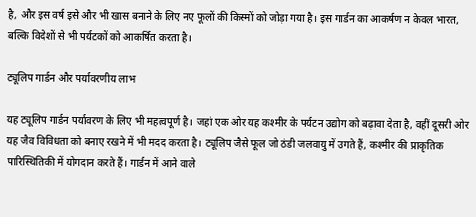है, और इस वर्ष इसे और भी खास बनाने के लिए नए फूलों की किस्मों को जोड़ा गया है। इस गार्डन का आकर्षण न केवल भारत, बल्कि विदेशों से भी पर्यटकों को आकर्षित करता है।

ट्यूलिप गार्डन और पर्यावरणीय लाभ

यह ट्यूलिप गार्डन पर्यावरण के लिए भी महत्वपूर्ण है। जहां एक ओर यह कश्मीर के पर्यटन उद्योग को बढ़ावा देता है, वहीं दूसरी ओर यह जैव विविधता को बनाए रखने में भी मदद करता है। ट्यूलिप जैसे फूल जो ठंडी जलवायु में उगते हैं, कश्मीर की प्राकृतिक पारिस्थितिकी में योगदान करते हैं। गार्डन में आने वाले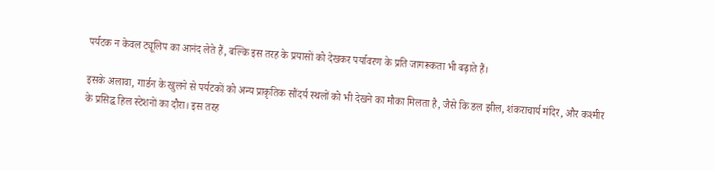पर्यटक न केवल ट्यूलिप का आनंद लेते हैं, बल्कि इस तरह के प्रयासों को देखकर पर्यावरण के प्रति जागरूकता भी बढ़ाते हैं।

इसके अलावा, गार्डन के खुलने से पर्यटकों को अन्य प्राकृतिक सौंदर्य स्थलों को भी देखने का मौका मिलता है, जैसे कि डल झील, शंकराचार्य मंदिर, और कश्मीर के प्रसिद्ध हिल स्टेशनों का दौरा। इस तरह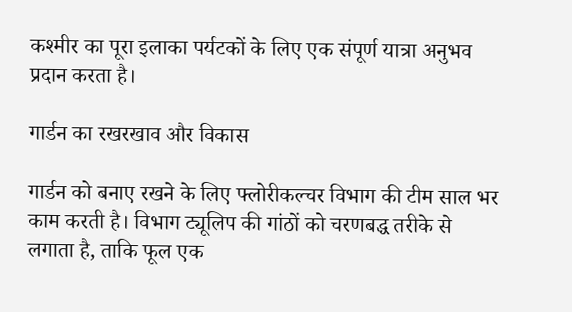कश्मीर का पूरा इलाका पर्यटकों के लिए एक संपूर्ण यात्रा अनुभव प्रदान करता है।

गार्डन का रखरखाव और विकास

गार्डन को बनाए रखने के लिए फ्लोरीकल्चर विभाग की टीम साल भर काम करती है। विभाग ट्यूलिप की गांठों को चरणबद्ध तरीके से लगाता है, ताकि फूल एक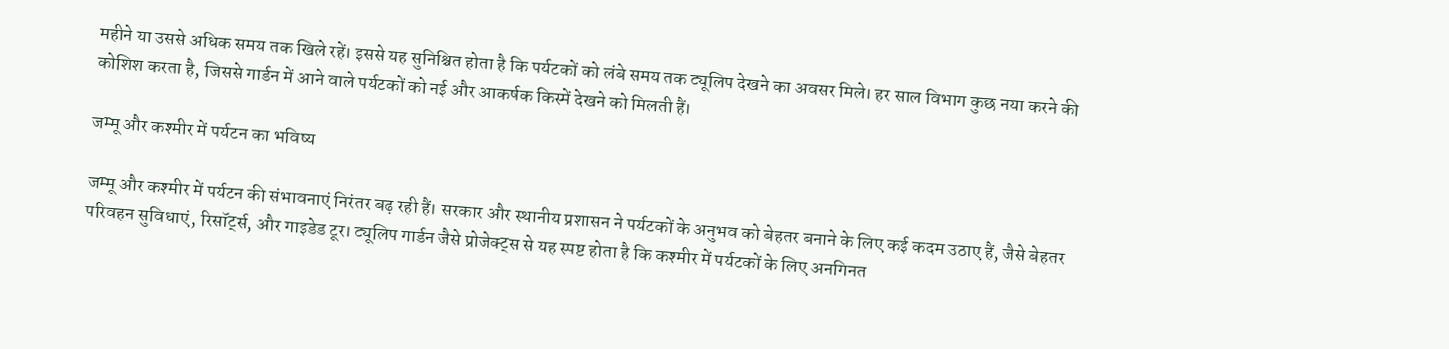महीने या उससे अधिक समय तक खिले रहें। इससे यह सुनिश्चित होता है कि पर्यटकों को लंबे समय तक ट्यूलिप देखने का अवसर मिले। हर साल विभाग कुछ नया करने की कोशिश करता है, जिससे गार्डन में आने वाले पर्यटकों को नई और आकर्षक किस्में देखने को मिलती हैं।

जम्मू और कश्मीर में पर्यटन का भविष्य

जम्मू और कश्मीर में पर्यटन की संभावनाएं निरंतर बढ़ रही हैं। सरकार और स्थानीय प्रशासन ने पर्यटकों के अनुभव को बेहतर बनाने के लिए कई कदम उठाए हैं, जैसे बेहतर परिवहन सुविधाएं, रिसॉर्ट्स, और गाइडेड टूर। ट्यूलिप गार्डन जैसे प्रोजेक्ट्स से यह स्पष्ट होता है कि कश्मीर में पर्यटकों के लिए अनगिनत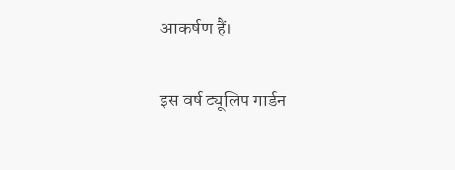आकर्षण हैं।

इस वर्ष ट्यूलिप गार्डन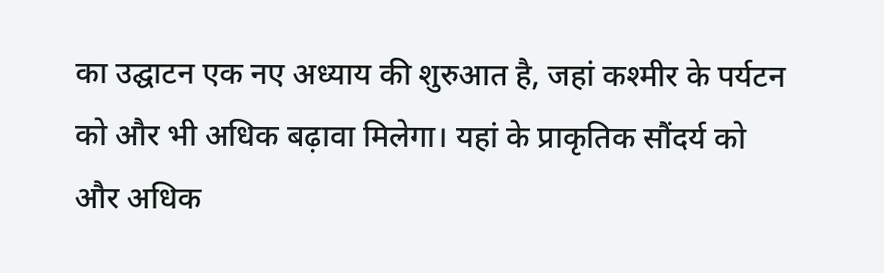का उद्घाटन एक नए अध्याय की शुरुआत है, जहां कश्मीर के पर्यटन को और भी अधिक बढ़ावा मिलेगा। यहां के प्राकृतिक सौंदर्य को और अधिक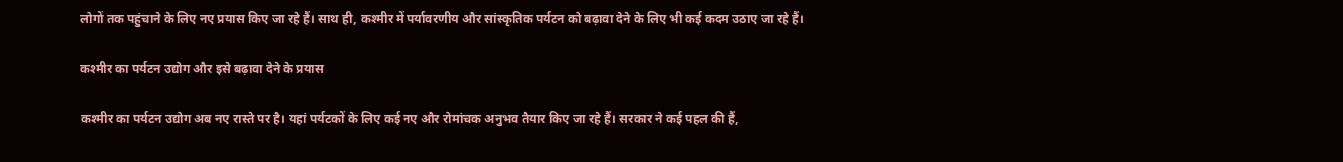लोगों तक पहुंचाने के लिए नए प्रयास किए जा रहे हैं। साथ ही, कश्मीर में पर्यावरणीय और सांस्कृतिक पर्यटन को बढ़ावा देने के लिए भी कई कदम उठाए जा रहे हैं।

कश्मीर का पर्यटन उद्योग और इसे बढ़ावा देने के प्रयास

कश्मीर का पर्यटन उद्योग अब नए रास्ते पर है। यहां पर्यटकों के लिए कई नए और रोमांचक अनुभव तैयार किए जा रहे हैं। सरकार ने कई पहल की हैं,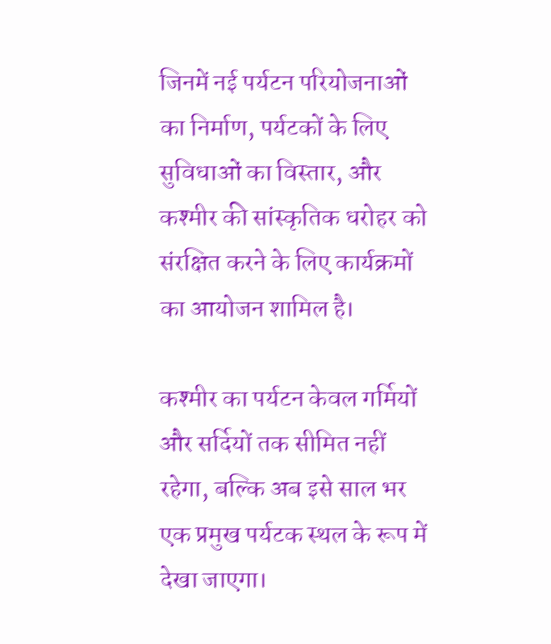जिनमें नई पर्यटन परियोजनाओं का निर्माण, पर्यटकों के लिए सुविधाओं का विस्तार, और कश्मीर की सांस्कृतिक धरोहर को संरक्षित करने के लिए कार्यक्रमों का आयोजन शामिल है।

कश्मीर का पर्यटन केवल गर्मियों और सर्दियों तक सीमित नहीं रहेगा, बल्कि अब इसे साल भर एक प्रमुख पर्यटक स्थल के रूप में देखा जाएगा।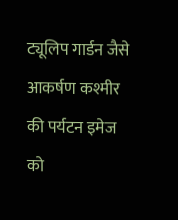ट्यूलिप गार्डन जैसे आकर्षण कश्मीर की पर्यटन इमेज को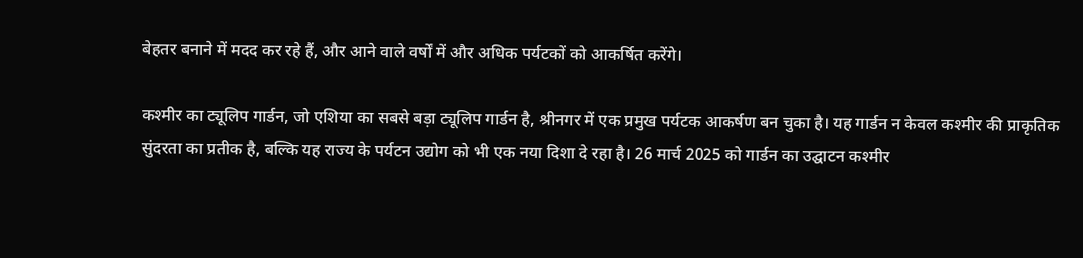बेहतर बनाने में मदद कर रहे हैं, और आने वाले वर्षों में और अधिक पर्यटकों को आकर्षित करेंगे।

कश्मीर का ट्यूलिप गार्डन, जो एशिया का सबसे बड़ा ट्यूलिप गार्डन है, श्रीनगर में एक प्रमुख पर्यटक आकर्षण बन चुका है। यह गार्डन न केवल कश्मीर की प्राकृतिक सुंदरता का प्रतीक है, बल्कि यह राज्य के पर्यटन उद्योग को भी एक नया दिशा दे रहा है। 26 मार्च 2025 को गार्डन का उद्घाटन कश्मीर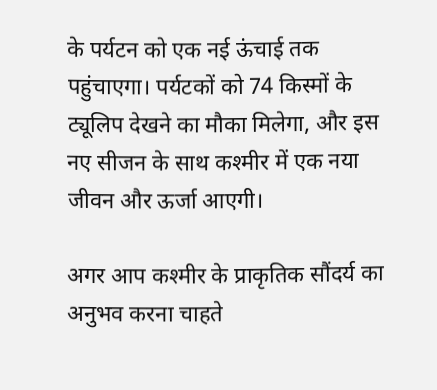के पर्यटन को एक नई ऊंचाई तक पहुंचाएगा। पर्यटकों को 74 किस्मों के ट्यूलिप देखने का मौका मिलेगा, और इस नए सीजन के साथ कश्मीर में एक नया जीवन और ऊर्जा आएगी।

अगर आप कश्मीर के प्राकृतिक सौंदर्य का अनुभव करना चाहते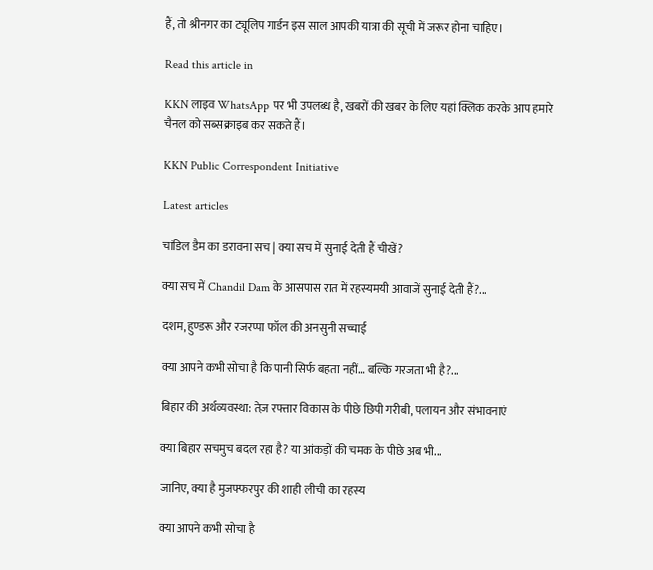हैं, तो श्रीनगर का ट्यूलिप गार्डन इस साल आपकी यात्रा की सूची में जरूर होना चाहिए।

Read this article in

KKN लाइव WhatsApp पर भी उपलब्ध है, खबरों की खबर के लिए यहां क्लिक करके आप हमारे चैनल को सब्सक्राइब कर सकते हैं।

KKN Public Correspondent Initiative

Latest articles

चांडिल डैम का डरावना सच | क्या सच में सुनाई देती हैं चीखें?

क्या सच में Chandil Dam के आसपास रात में रहस्यमयी आवाजें सुनाई देती हैं?...

दशम, हुण्डरू और रजरप्पा फॉल की अनसुनी सच्चाई

क्या आपने कभी सोचा है कि पानी सिर्फ बहता नहीं… बल्कि गरजता भी है?...

बिहार की अर्थव्यवस्था: तेज़ रफ्तार विकास के पीछे छिपी गरीबी, पलायन और संभावनाएं

क्या बिहार सचमुच बदल रहा है? या आंकड़ों की चमक के पीछे अब भी...

जानिए, क्या है मुजफ्फरपुर की शाही लीची का रहस्य

क्या आपने कभी सोचा है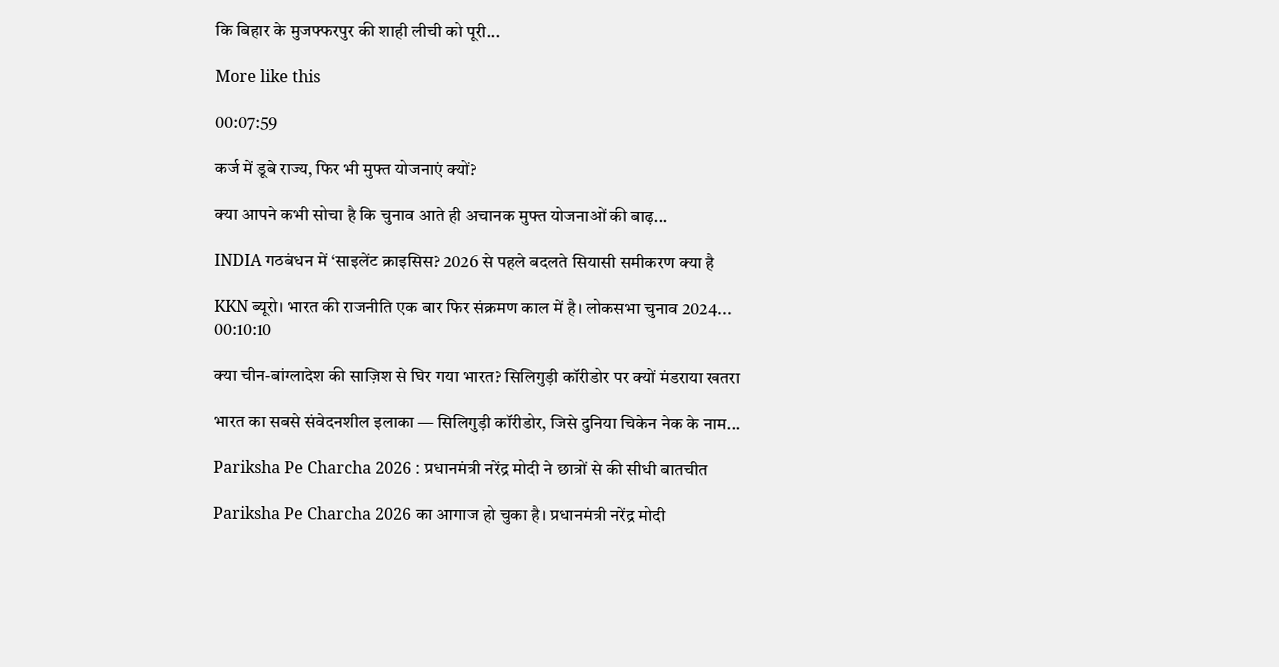कि बिहार के मुजफ्फरपुर की शाही लीची को पूरी...

More like this

00:07:59

कर्ज में डूबे राज्य, फिर भी मुफ्त योजनाएं क्यों?

क्या आपने कभी सोचा है कि चुनाव आते ही अचानक मुफ्त योजनाओं की बाढ़...

INDIA गठबंधन में ‘साइलेंट क्राइसिस? 2026 से पहले बदलते सियासी समीकरण क्या है

KKN ब्यूरो। भारत की राजनीति एक बार फिर संक्रमण काल में है। लोकसभा चुनाव 2024...
00:10:10

क्या चीन-बांग्लादेश की साज़िश से घिर गया भारत? सिलिगुड़ी कॉरीडोर पर क्यों मंडराया खतरा

भारत का सबसे संवेदनशील इलाका — सिलिगुड़ी कॉरीडोर, जिसे दुनिया चिकेन नेक के नाम...

Pariksha Pe Charcha 2026 : प्रधानमंत्री नरेंद्र मोदी ने छात्रों से की सीधी बातचीत

Pariksha Pe Charcha 2026 का आगाज हो चुका है। प्रधानमंत्री नरेंद्र मोदी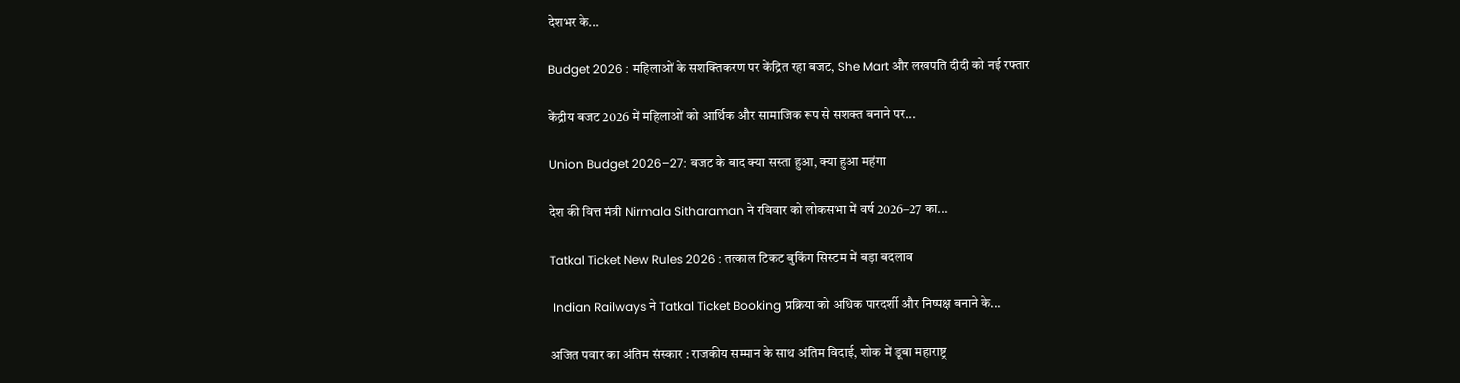देशभर के...

Budget 2026 : महिलाओं के सशक्तिकरण पर केंद्रित रहा बजट, She Mart और लखपति दीदी को नई रफ्तार

केंद्रीय बजट 2026 में महिलाओं को आर्थिक और सामाजिक रूप से सशक्त बनाने पर...

Union Budget 2026–27: बजट के बाद क्या सस्ता हुआ, क्या हुआ महंगा

देश की वित्त मंत्री Nirmala Sitharaman ने रविवार को लोकसभा में वर्ष 2026–27 का...

Tatkal Ticket New Rules 2026 : तत्काल टिकट बुकिंग सिस्टम में बड़ा बदलाव

 Indian Railways ने Tatkal Ticket Booking प्रक्रिया को अधिक पारदर्शी और निष्पक्ष बनाने के...

अजित पवार का अंतिम संस्कार : राजकीय सम्मान के साथ अंतिम विदाई, शोक में डूबा महाराष्ट्र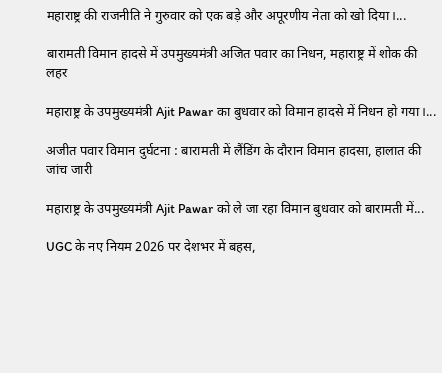महाराष्ट्र की राजनीति ने गुरुवार को एक बड़े और अपूरणीय नेता को खो दिया।...

बारामती विमान हादसे में उपमुख्यमंत्री अजित पवार का निधन, महाराष्ट्र में शोक की लहर

महाराष्ट्र के उपमुख्यमंत्री Ajit Pawar का बुधवार को विमान हादसे में निधन हो गया।...

अजीत पवार विमान दुर्घटना : बारामती में लैंडिंग के दौरान विमान हादसा, हालात की जांच जारी

महाराष्ट्र के उपमुख्यमंत्री Ajit Pawar को ले जा रहा विमान बुधवार को बारामती में...

UGC के नए नियम 2026 पर देशभर में बहस,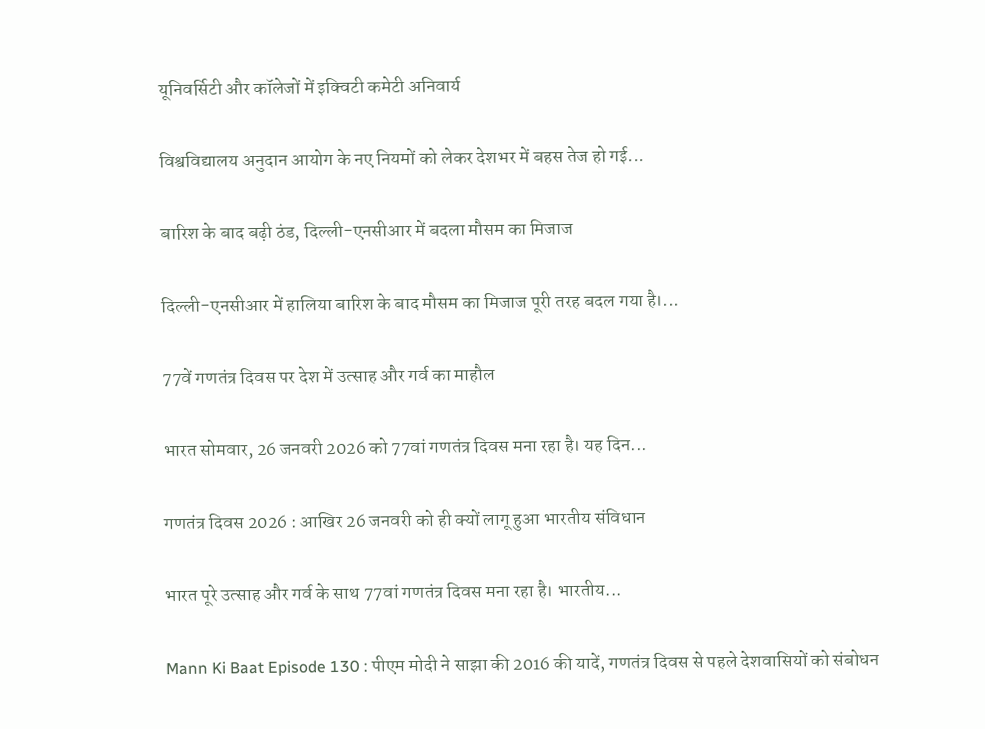यूनिवर्सिटी और कॉलेजों में इक्विटी कमेटी अनिवार्य

विश्वविद्यालय अनुदान आयोग के नए नियमों को लेकर देशभर में बहस तेज हो गई...

बारिश के बाद बढ़ी ठंड, दिल्ली-एनसीआर में बदला मौसम का मिजाज

दिल्ली-एनसीआर में हालिया बारिश के बाद मौसम का मिजाज पूरी तरह बदल गया है।...

77वें गणतंत्र दिवस पर देश में उत्साह और गर्व का माहौल

भारत सोमवार, 26 जनवरी 2026 को 77वां गणतंत्र दिवस मना रहा है। यह दिन...

गणतंत्र दिवस 2026 : आखिर 26 जनवरी को ही क्यों लागू हुआ भारतीय संविधान

भारत पूरे उत्साह और गर्व के साथ 77वां गणतंत्र दिवस मना रहा है। भारतीय...

Mann Ki Baat Episode 130 : पीएम मोदी ने साझा की 2016 की यादें, गणतंत्र दिवस से पहले देशवासियों को संबोधन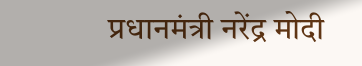प्रधानमंत्री नरेंद्र मोदी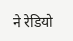ने रेडियो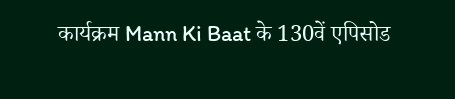कार्यक्रम Mann Ki Baat के 130वें एपिसोड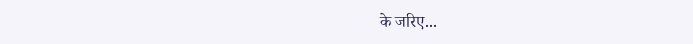के जरिए...